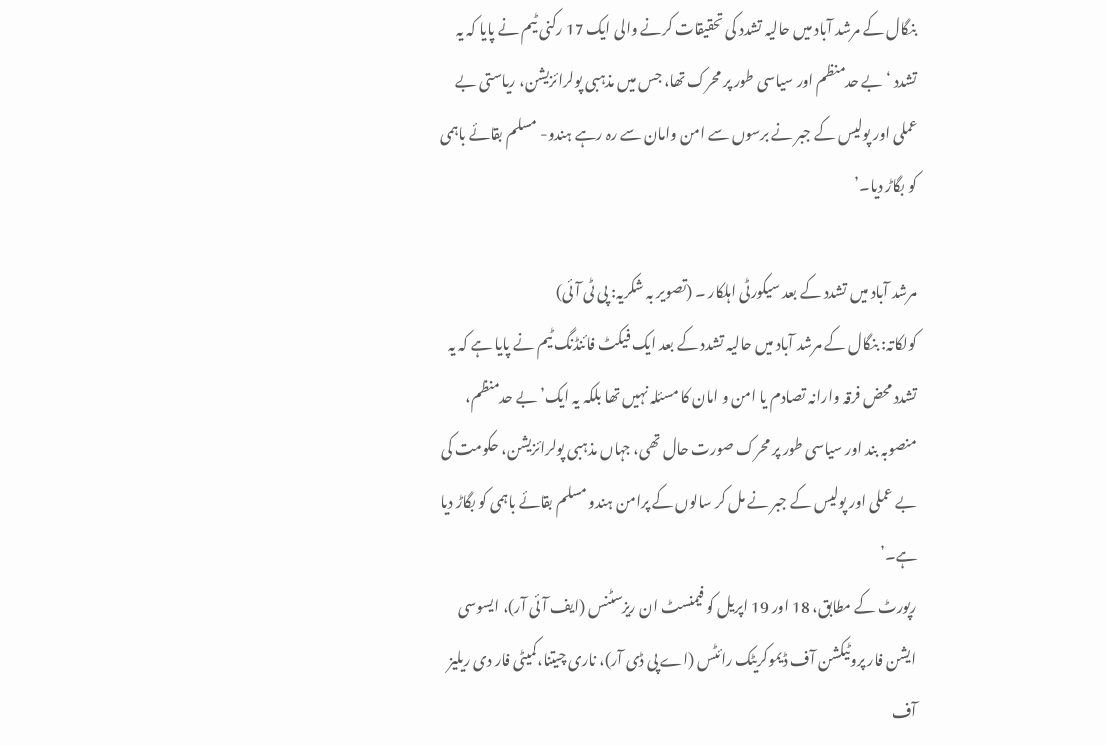بنگال کے مرشد آباد میں حالیہ تشدد کی تحقیقات کرنے والی ایک 17 رکنی ٹیم نے پایا کہ یہ تشدد ‘بے حدمنظم اور سیاسی طور پر محرک تھا، جس میں مذہبی پولرائزیشن، ریاستی بے عملی اور پولیس کے جبر نے برسوں سے امن وامان سے رہ رہے ہندو- مسلم بقائے باہمی کو بگاڑ دیا۔’

مرشد آباد میں تشدد کے بعد سیکورٹی اہلکار ۔ (تصویر بہ شکریہ: پی ٹی آئی)
کولکاتہ: بنگال کے مرشد آباد میں حالیہ تشدد کے بعد ایک فیکٹ فائنڈنگ ٹیم نے پایا ہے کہ یہ تشدد محض فرقہ وارانہ تصادم یا امن و امان کا مسئلہ نہیں تھا بلکہ یہ ایک’بے حدمنظم، منصوبہ بند اور سیاسی طور پر محرک صورت حال تھی، جہاں مذہبی پولرائزیشن، حکومت کی بے عملی اور پولیس کے جبر نے مل کر سالوں کے پرامن ہندو مسلم بقائے باہمی کو بگاڑ دیا ہے۔’
رپورٹ کے مطابق، 18 اور 19 اپریل کو فیمنسٹ ان ریزسٹنس (ایف آئی آر)، ایسوسی ایشن فار پروٹیکشن آف ڈیموکریٹک رائٹس (اے پی ڈی آر)، ناری چیتنا،کمیٹی فار دی ریلیز آف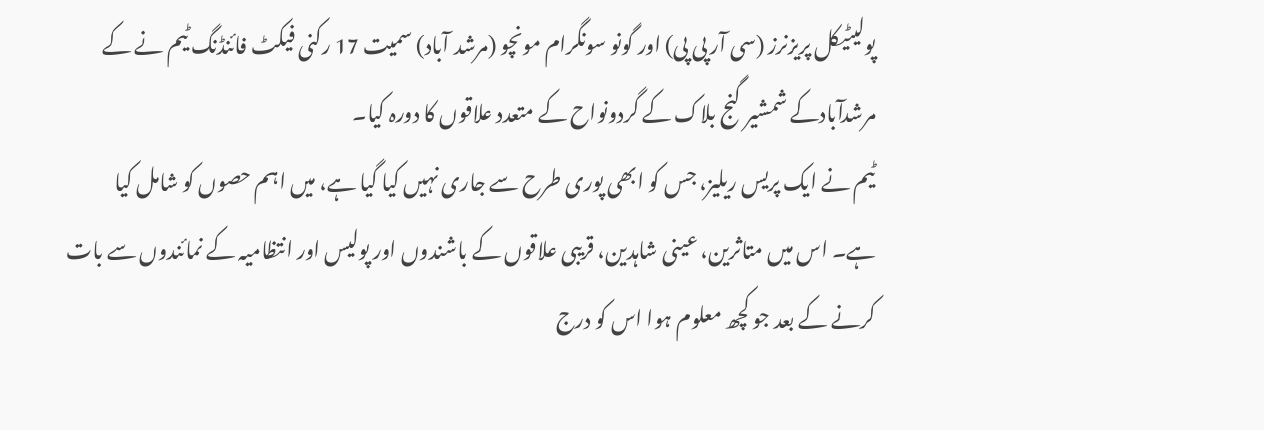پولیٹیکل پریزنرز (سی آر پی پی) اور گونو سونگرام مونچو (مرشد آباد) سمیت 17 رکنی فیکٹ فائنڈنگ ٹیم نے کے مرشدآبادکے شمشیر گنج بلاک کے گردونواح کے متعدد علاقوں کا دورہ کیا۔
ٹیم نے ایک پریس ریلیز، جس کو ابھی پوری طرح سے جاری نہیں کیا گیا ہے، میں اہم حصوں کو شامل کیا ہے۔ اس میں متاثرین، عینی شاہدین، قریبی علاقوں کے باشندوں اور پولیس اور انتظامیہ کے نمائندوں سے بات کرنے کے بعد جو کچھ معلوم ہوا اس کو درج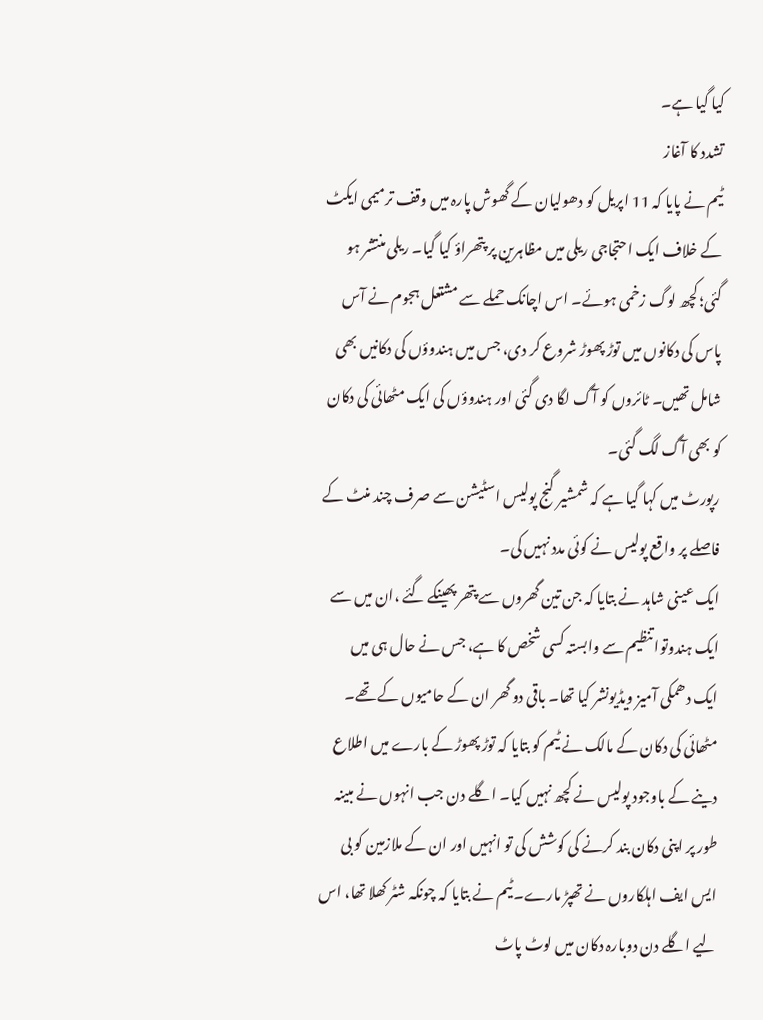کیا گیا ہے۔
تشدد کا آغاز
ٹیم نے پایا کہ 11 اپریل کو دھولیان کے گھوش پارہ میں وقف ترمیمی ایکٹ کے خلاف ایک احتجاجی ریلی میں مظاہرین پر پتھراؤ کیا گیا۔ ریلی منتشر ہو گئی؛ کچھ لوگ زخمی ہوئے۔ اس اچانک حملے سے مشتعل ہجوم نے آس پاس کی دکانوں میں توڑ پھوڑ شروع کر دی، جس میں ہندوؤں کی دکانیں بھی شامل تھیں۔ ٹائروں کو آگ لگا دی گئی اور ہندوؤں کی ایک مٹھائی کی دکان کو بھی آگ لگ گئی۔
رپورٹ میں کہا گیا ہے کہ شمشیر گنج پولیس اسٹیشن سے صرف چند منٹ کے فاصلے پر واقع پولیس نے کوئی مدد نہیں کی۔
ایک عینی شاہد نے بتایا کہ جن تین گھروں سے پتھر پھینکے گئے ،ان میں سے ایک ہندوتوا تنظیم سے وابستہ کسی شخص کا ہے، جس نے حال ہی میں ایک دھمکی آمیز ویڈیونشر کیا تھا۔ باقی دو گھر ان کے حامیوں کے تھے۔
مٹھائی کی دکان کے مالک نے ٹیم کو بتایا کہ توڑ پھوڑ کے بارے میں اطلاع دینے کے باوجود پولیس نے کچھ نہیں کیا۔ اگلے دن جب انہوں نے مبینہ طور پر اپنی دکان بند کرنے کی کوشش کی تو انہیں اور ان کے ملازمین کو بی ایس ایف اہلکاروں نے تھپڑ مارے۔ ٹیم نے بتایا کہ چونکہ شٹر کھلا تھا، اس لیے اگلے دن دوبارہ دکان میں لوٹ پاٹ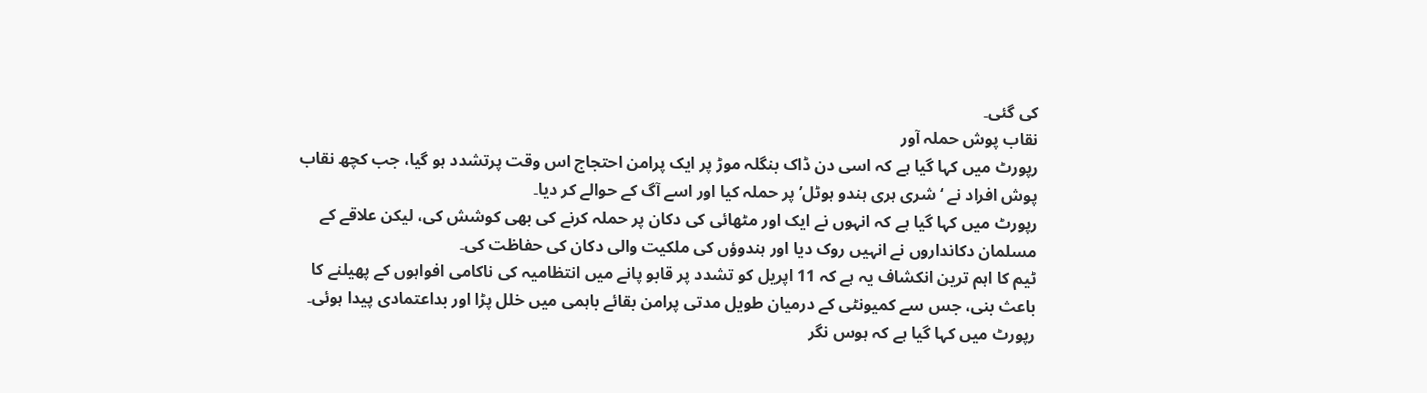کی گئی۔
نقاب پوش حملہ آور
رپورٹ میں کہا گیا ہے کہ اسی دن ڈاک بنگلہ موڑ پر ایک پرامن احتجاج اس وقت پرتشدد ہو گیا، جب کچھ نقاب پوش افراد نے ‘شری ہری ہندو ہوٹل’ پر حملہ کیا اور اسے آگ کے حوالے کر دیا۔
رپورٹ میں کہا گیا ہے کہ انہوں نے ایک اور مٹھائی کی دکان پر حملہ کرنے کی بھی کوشش کی، لیکن علاقے کے مسلمان دکانداروں نے انہیں روک دیا اور ہندوؤں کی ملکیت والی دکان کی حفاظت کی۔
ٹیم کا اہم ترین انکشاف یہ ہے کہ 11 اپریل کو تشدد پر قابو پانے میں انتظامیہ کی ناکامی افواہوں کے پھیلنے کا باعث بنی، جس سے کمیونٹی کے درمیان طویل مدتی پرامن بقائے باہمی میں خلل پڑا اور بداعتمادی پیدا ہوئی۔
رپورٹ میں کہا گیا ہے کہ ہوس نگر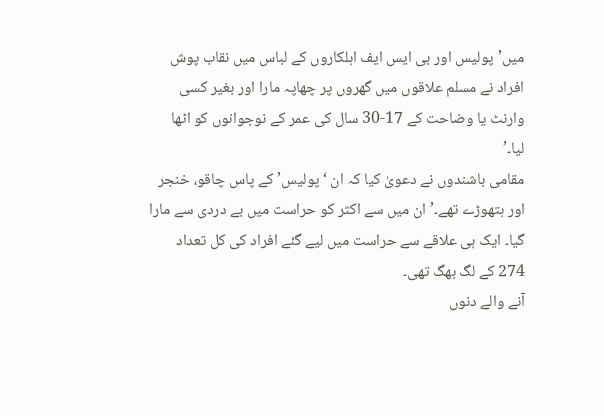میں’پولیس اور بی ایس ایف اہلکاروں کے لباس میں نقاب پوش افراد نے مسلم علاقوں میں گھروں پر چھاپہ مارا اور بغیر کسی وارنٹ یا وضاحت کے 17-30 سال کی عمر کے نوجوانوں کو اٹھا لیا۔’
مقامی باشندوں نے دعویٰ کیا کہ ان ‘پولیس’ کے پاس چاقو، خنجر اور ہتھوڑے تھے۔’ ان میں سے اکثر کو حراست میں بے دردی سے مارا گیا۔ ایک ہی علاقے سے حراست میں لیے گئے افراد کی کل تعداد 274 کے لگ بھگ تھی۔
آنے والے دنوں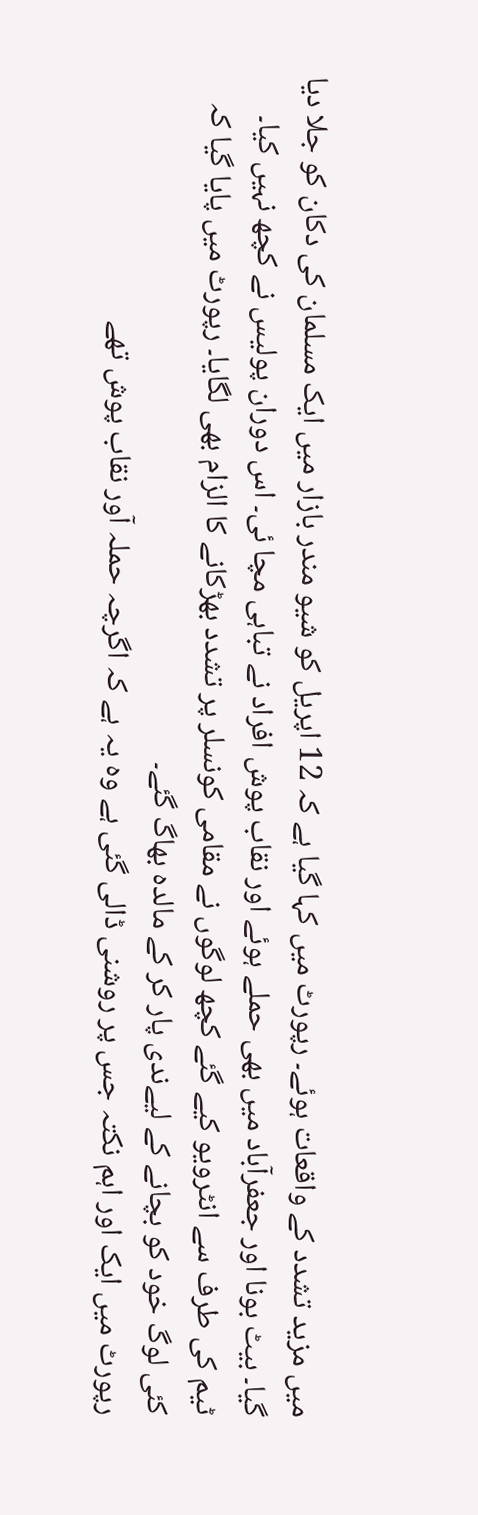میں مزید تشدد کے واقعات ہوئے۔ رپورٹ میں کہا گیا ہے کہ 12 اپریل کو شیو مندر بازار میں ایک مسلمان کی دکان کو جلا دیا گیا۔ بیٹ بونا اور جعفرآباد میں بھی حملے ہوئے اور نقاب پوش افراد نے تباہی مچا ئی۔ اس دوران پولیس نے کچھ نہیں کیا۔
ٹیم کی طرف سے انٹرویو کیے گئے کچھ لوگوں نے مقامی کونسلر پر تشدد بھڑکانے کا الزام بھی لگایا۔ رپورٹ میں پایا گیا کہ کئی لوگ خود کو بچانے کے لیےندی پار کر کے مالدہ بھاگ گئے۔
رپورٹ میں ایک اور اہم نکتہ جس پر روشنی ڈالی گئی ہے وہ یہ ہے کہ اگرچہ حملہ آور نقاب پوش تھے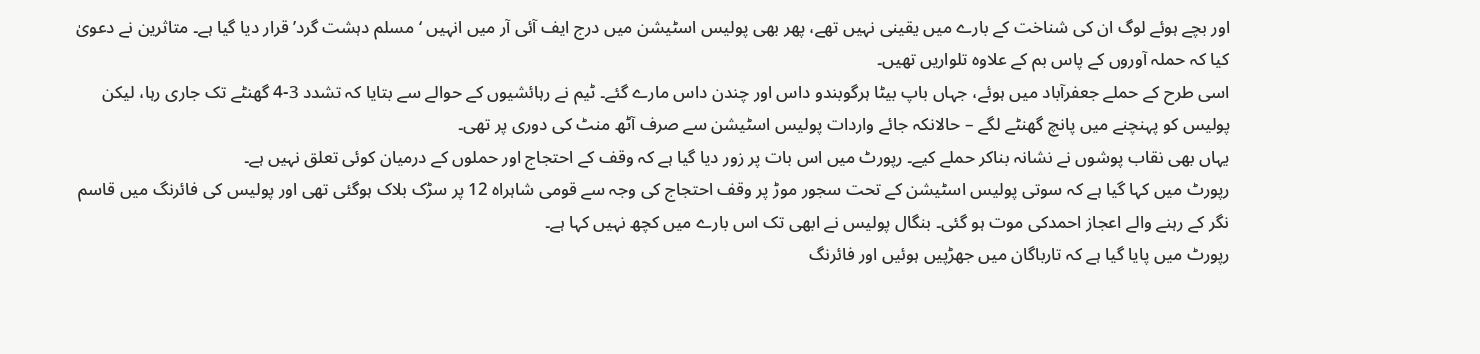اور بچے ہوئے لوگ ان کی شناخت کے بارے میں یقینی نہیں تھے، پھر بھی پولیس اسٹیشن میں درج ایف آئی آر میں انہیں ‘مسلم دہشت گرد’ قرار دیا گیا ہے۔ متاثرین نے دعویٰ کیا کہ حملہ آوروں کے پاس بم کے علاوہ تلواریں تھیں۔
اسی طرح کے حملے جعفرآباد میں ہوئے، جہاں باپ بیٹا ہرگوبندو داس اور چندن داس مارے گئے۔ ٹیم نے رہائشیوں کے حوالے سے بتایا کہ تشدد 3-4 گھنٹے تک جاری رہا، لیکن پولیس کو پہنچنے میں پانچ گھنٹے لگے – حالانکہ جائے واردات پولیس اسٹیشن سے صرف آٹھ منٹ کی دوری پر تھی۔
یہاں بھی نقاب پوشوں نے نشانہ بناکر حملے کیے۔ رپورٹ میں اس بات پر زور دیا گیا ہے کہ وقف کے احتجاج اور حملوں کے درمیان کوئی تعلق نہیں ہے۔
رپورٹ میں کہا گیا ہے کہ سوتی پولیس اسٹیشن کے تحت سجور موڑ پر وقف احتجاج کی وجہ سے قومی شاہراہ 12 پر سڑک بلاک ہوگئی تھی اور پولیس کی فائرنگ میں قاسم نگر کے رہنے والے اعجاز احمدکی موت ہو گئی۔ بنگال پولیس نے ابھی تک اس بارے میں کچھ نہیں کہا ہے۔
رپورٹ میں پایا گیا ہے کہ تارباگان میں جھڑپیں ہوئیں اور فائرنگ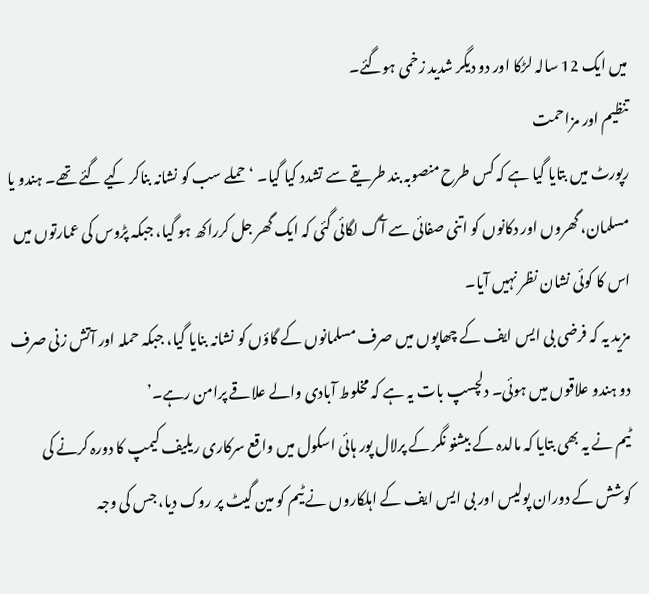میں ایک 12 سالہ لڑکا اور دو دیگر شدید زخمی ہوگئے۔
تنظیم اور مزاحمت
رپورٹ میں بتایا گیا ہے کہ کس طرح منصوبہ بند طریقے سے تشدد کیا گیا۔ ‘حملے سب کو نشانہ بناکر کیے گئے تھے۔ ہندو یا مسلمان، گھروں اور دکانوں کو اتنی صفائی سے آگ لگائی گئی کہ ایک گھر جل کرراکھ ہو گیا، جبکہ پڑوس کی عمارتوں میں اس کا کوئی نشان نظر نہیں آیا۔
مزید یہ کہ فرضی بی ایس ایف کے چھاپوں میں صرف مسلمانوں کے گاؤں کو نشانہ بنایا گیا، جبکہ حملہ اور آتش زنی صرف دو ہندو علاقوں میں ہوئی۔ دلچسپ بات یہ ہے کہ مخلوط آبادی والے علاقے پرامن رہے۔’
ٹیم نے یہ بھی بتایا کہ مالدہ کے بیشنو نگر کے پرلال پور ہائی اسکول میں واقع سرکاری ریلیف کیمپ کا دورہ کرنے کی کوشش کے دوران پولیس اور بی ایس ایف کے اہلکاروں نے ٹیم کو مین گیٹ پر روک دیا، جس کی وجہ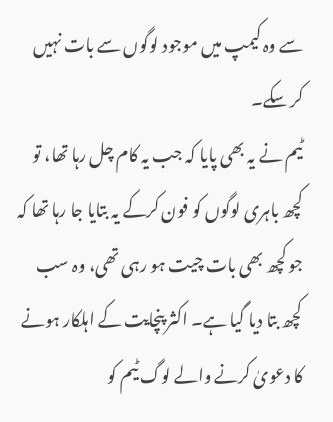سے وہ کیمپ میں موجود لوگوں سے بات نہیں کر سکے۔
ٹیم نے یہ بھی پایا کہ جب یہ کام چل رہا تھا، تو کچھ باہری لوگوں کو فون کرکے یہ بتایا جا رہا تھا کہ جو کچھ بھی بات چیت ہو رہی تھی، وہ سب کچھ بتا دیا گیا ہے۔ اکثر پنچایت کے اہلکار ہونے کا دعویٰ کرنے والے لوگ ٹیم کو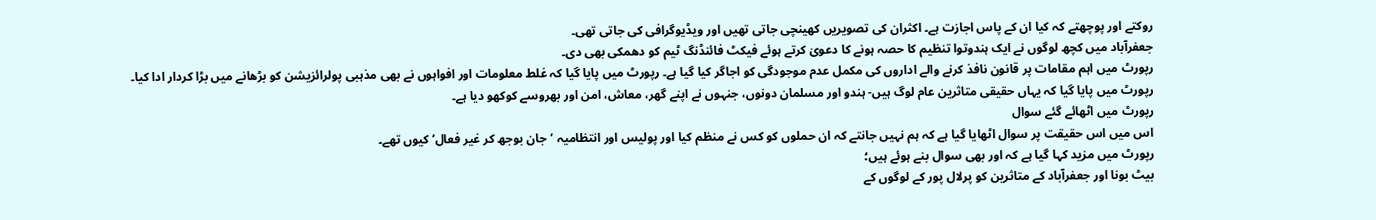روکتے اور پوچھتے کہ کیا ان کے پاس اجازت ہے۔ اکثران کی تصویریں کھینچی جاتی تھیں اور ویڈیوگرافی کی جاتی تھی۔
جعفرآباد میں کچھ لوگوں نے ایک ہندوتوا تنظیم کا حصہ ہونے کا دعویٰ کرتے ہوئے فیکٹ فائنڈنگ ٹیم کو دھمکی بھی دی۔
رپورٹ میں اہم مقامات پر قانون نافذ کرنے والے اداروں کی مکمل عدم موجودگی کو اجاگر کیا گیا ہے۔ رپورٹ میں پایا گیا کہ غلط معلومات اور افواہوں نے بھی مذہبی پولرائزیشن کو بڑھانے میں بڑا کردار ادا کیا۔
رپورٹ میں پایا گیا کہ یہاں حقیقی متاثرین عام لوگ ہیں- ہندو اور مسلمان دونوں، جنہوں نے اپنے گھر، معاش، امن اور بھروسے کوکھو دیا ہے۔
رپورٹ میں اٹھائے گئے سوال
اس میں اس حقیقت پر سوال اٹھایا گیا ہے کہ ہم نہیں جانتے کہ ان حملوں کو کس نے منظم کیا اور پولیس اور انتظامیہ ‘جان بوجھ کر غیر فعال’ کیوں تھے۔
رپورٹ میں مزید کہا گیا ہے کہ اور بھی سوال بنے ہوئے ہیں؛
بیٹ بونا اور جعفرآباد کے متاثرین کو پرلال پور کے لوگوں کے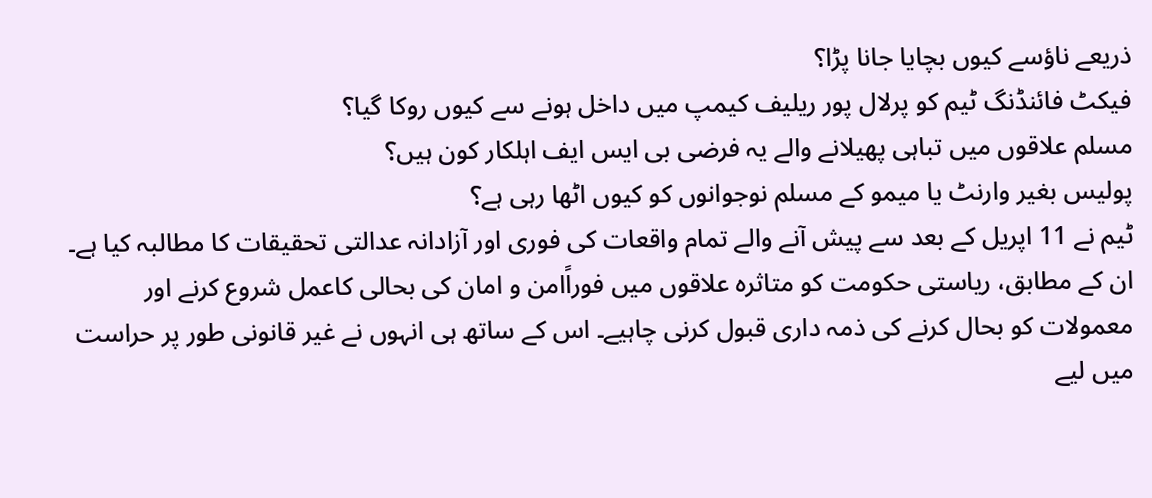ذریعے ناؤسے کیوں بچایا جانا پڑا؟
فیکٹ فائنڈنگ ٹیم کو پرلال پور ریلیف کیمپ میں داخل ہونے سے کیوں روکا گیا؟
مسلم علاقوں میں تباہی پھیلانے والے یہ فرضی بی ایس ایف اہلکار کون ہیں؟
پولیس بغیر وارنٹ یا میمو کے مسلم نوجوانوں کو کیوں اٹھا رہی ہے؟
ٹیم نے 11 اپریل کے بعد سے پیش آنے والے تمام واقعات کی فوری اور آزادانہ عدالتی تحقیقات کا مطالبہ کیا ہے۔ ان کے مطابق، ریاستی حکومت کو متاثرہ علاقوں میں فوراًامن و امان کی بحالی کاعمل شروع کرنے اور معمولات کو بحال کرنے کی ذمہ داری قبول کرنی چاہیے۔ اس کے ساتھ ہی انہوں نے غیر قانونی طور پر حراست میں لیے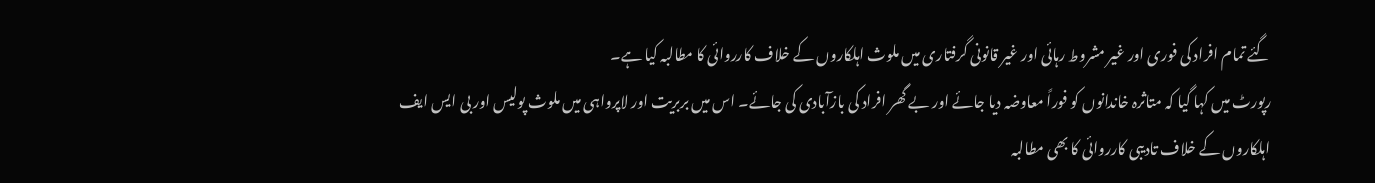گئے تمام افراد کی فوری اور غیر مشروط رہائی اور غیر قانونی گرفتاری میں ملوث اہلکاروں کے خلاف کارروائی کا مطالبہ کیا ہے۔
رپورٹ میں کہا گیا کہ متاثرہ خاندانوں کو فوراً معاوضہ دیا جائے اور بے گھر افراد کی بازآبادی کی جائے۔ اس میں بربریت اور لاپرواہی میں ملوث پولیس اور بی ایس ایف اہلکاروں کے خلاف تادیبی کارروائی کا بھی مطالبہ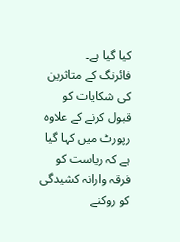کیا گیا ہے۔
فائرنگ کے متاثرین کی شکایات کو قبول کرنے کے علاوہ رپورٹ میں کہا گیا ہے کہ ریاست کو فرقہ وارانہ کشیدگی کو روکنے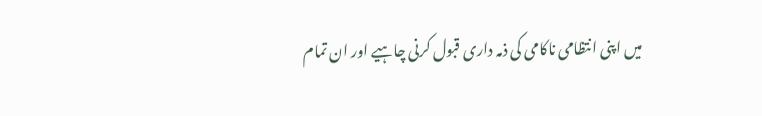میں اپنی انتظامی ناکامی کی ذمہ داری قبول کرنی چاہیے اور ان تمام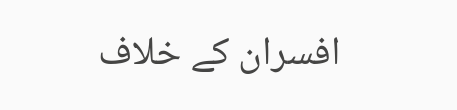افسران کے خلاف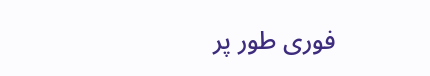فوری طور پر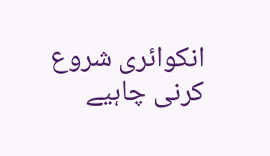انکوائری شروع کرنی چاہیے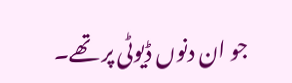جو ان دنوں ڈیوٹی پر تھے۔